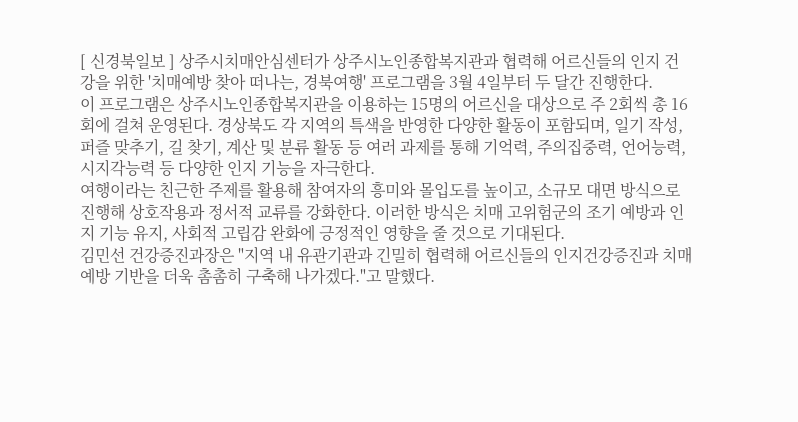[ 신경북일보 ] 상주시치매안심센터가 상주시노인종합복지관과 협력해 어르신들의 인지 건강을 위한 '치매예방 찾아 떠나는, 경북여행' 프로그램을 3월 4일부터 두 달간 진행한다.
이 프로그램은 상주시노인종합복지관을 이용하는 15명의 어르신을 대상으로 주 2회씩 총 16회에 걸쳐 운영된다. 경상북도 각 지역의 특색을 반영한 다양한 활동이 포함되며, 일기 작성, 퍼즐 맞추기, 길 찾기, 계산 및 분류 활동 등 여러 과제를 통해 기억력, 주의집중력, 언어능력, 시지각능력 등 다양한 인지 기능을 자극한다.
여행이라는 친근한 주제를 활용해 참여자의 흥미와 몰입도를 높이고, 소규모 대면 방식으로 진행해 상호작용과 정서적 교류를 강화한다. 이러한 방식은 치매 고위험군의 조기 예방과 인지 기능 유지, 사회적 고립감 완화에 긍정적인 영향을 줄 것으로 기대된다.
김민선 건강증진과장은 "지역 내 유관기관과 긴밀히 협력해 어르신들의 인지건강증진과 치매예방 기반을 더욱 촘촘히 구축해 나가겠다."고 말했다.